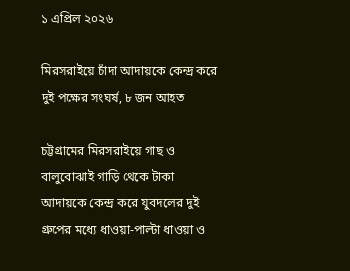১ এপ্রিল ২০২৬

মিরসরাইয়ে চাঁদা আদায়কে কেন্দ্র করে দুই পক্ষের সংঘর্ষ, ৮ জন আহত

চট্টগ্রামের মিরসরাইয়ে গাছ ও বালুবোঝাই গাড়ি থেকে টাকা আদায়কে কেন্দ্র করে যুবদলের দুই গ্রুপের মধ্যে ধাওয়া-পাল্টা ধাওয়া ও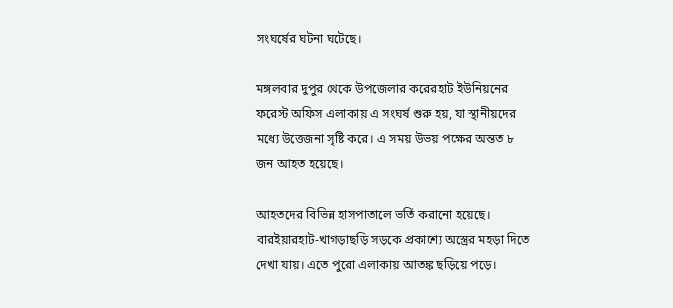সংঘর্ষের ঘটনা ঘটেছে।

মঙ্গলবার দুপুর থেকে উপজেলার করেরহাট ইউনিয়নের ফরেস্ট অফিস এলাকায় এ সংঘর্ষ শুরু হয়, যা স্থানীয়দের মধ্যে উত্তেজনা সৃষ্টি করে। এ সময় উভয় পক্ষের অন্তত ৮ জন আহত হয়েছে।

আহতদের বিভিন্ন হাসপাতালে ভর্তি করানো হয়েছে। বারইয়ারহাট-খাগড়াছড়ি সড়কে প্রকাশ্যে অস্ত্রের মহড়া দিতে দেখা যায়। এতে পুরো এলাকায় আতঙ্ক ছড়িয়ে পড়ে।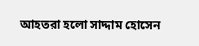আহতরা হলো সাদ্দাম হোসেন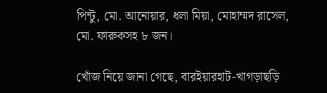পিন্টু, মো. আনোয়ার, ধলা মিয়া, মোহাম্মদ রাসেল, মো. ফারুকসহ ৮ জন।

খোঁজ নিয়ে জানা গেছে, বারইয়ারহাট-খাগড়াছড়ি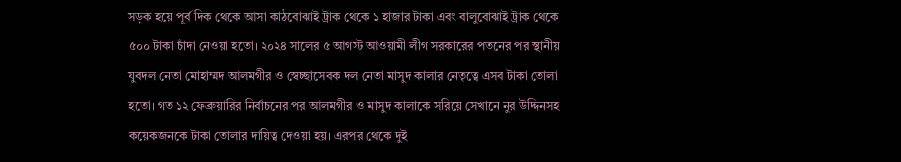সড়ক হয়ে পূর্ব দিক থেকে আসা কাঠবোঝাই ট্রাক থেকে ১ হাজার টাকা এবং বালুবোঝাই ট্রাক থেকে ৫০০ টাকা চাঁদা নেওয়া হতো। ২০২৪ সালের ৫ আগস্ট আওয়ামী লীগ সরকারের পতনের পর স্থানীয় যুবদল নেতা মোহাম্মদ আলমগীর ও স্বেচ্ছাসেবক দল নেতা মাসুদ কালার নেতৃত্বে এসব টাকা তোলা হতো। গত ১২ ফেব্রুয়ারির নির্বাচনের পর আলমগীর ও মাসুদ কালাকে সরিয়ে সেখানে নুর উদ্দিনসহ কয়েকজনকে টাকা তোলার দায়িত্ব দেওয়া হয়। এরপর থেকে দুই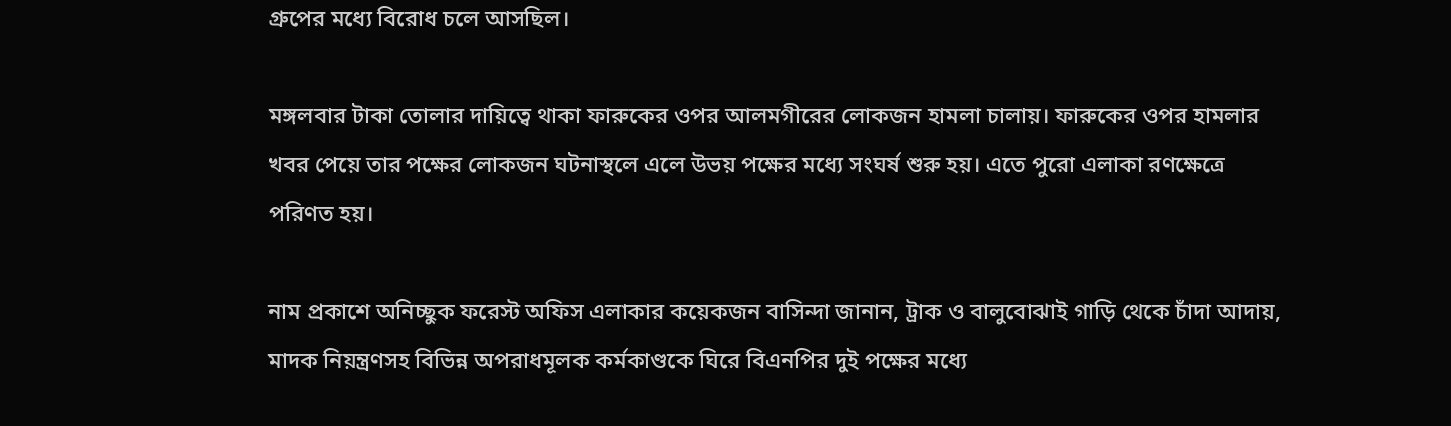গ্রুপের মধ্যে বিরোধ চলে আসছিল।

মঙ্গলবার টাকা তোলার দায়িত্বে থাকা ফারুকের ওপর আলমগীরের লোকজন হামলা চালায়। ফারুকের ওপর হামলার খবর পেয়ে তার পক্ষের লোকজন ঘটনাস্থলে এলে উভয় পক্ষের মধ্যে সংঘর্ষ শুরু হয়। এতে পুরো এলাকা রণক্ষেত্রে পরিণত হয়।

নাম প্রকাশে অনিচ্ছুক ফরেস্ট অফিস এলাকার কয়েকজন বাসিন্দা জানান, ট্রাক ও বালুবোঝাই গাড়ি থেকে চাঁদা আদায়, মাদক নিয়ন্ত্রণসহ বিভিন্ন অপরাধমূলক কর্মকাণ্ডকে ঘিরে বিএনপির দুই পক্ষের মধ্যে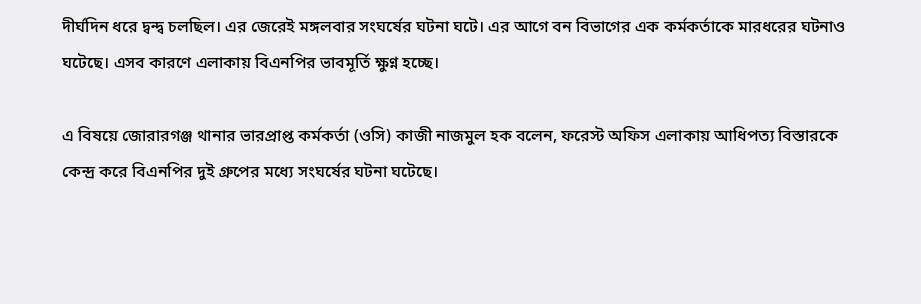দীর্ঘদিন ধরে দ্বন্দ্ব চলছিল। এর জেরেই মঙ্গলবার সংঘর্ষের ঘটনা ঘটে। এর আগে বন বিভাগের এক কর্মকর্তাকে মারধরের ঘটনাও ঘটেছে। এসব কারণে এলাকায় বিএনপির ভাবমূর্তি ক্ষুণ্ন হচ্ছে।

এ বিষয়ে জোরারগঞ্জ থানার ভারপ্রাপ্ত কর্মকর্তা (ওসি) কাজী নাজমুল হক বলেন, ফরেস্ট অফিস এলাকায় আধিপত্য বিস্তারকে কেন্দ্র করে বিএনপির দুই গ্রুপের মধ্যে সংঘর্ষের ঘটনা ঘটেছে।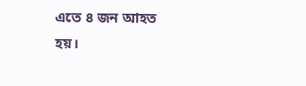এতে ৪ জন আহত হয়।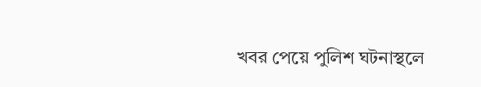খবর পেয়ে পুলিশ ঘটনাস্থলে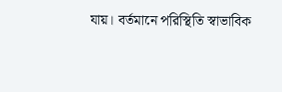যায়। বর্তমানে পরিস্থিতি স্বাভাবিক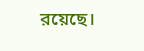রয়েছে।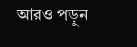আরও পড়ুন